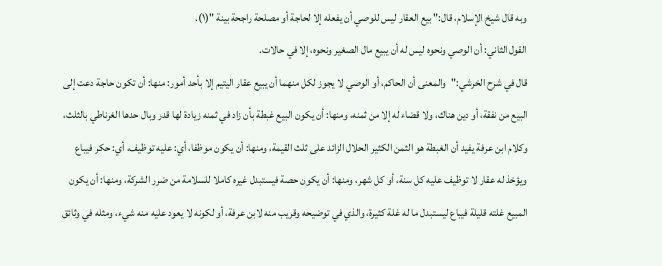وبه قال شيخ الإسلام، قال:" بيع العقار ليس للوصي أن يفعله إلا لحاجة أو مصلحة راجحة بينة "(١).
القول الثاني: أن الوصي ونحوه ليس له أن يبيع مال الصغير ونحوه، إلا في حالات.
قال في شرح الخرشي:"والمعنى أن الحاكم، أو الوصي لا يجوز لكل منهما أن يبيع عقار اليتيم إلا بأحد أمور: منها: أن تكون حاجة دعت إلى البيع من نفقة، أو دين هناك، ولا قضاء له إلا من ثمنه، ومنها: أن يكون البيع غبطة بأن زاد في ثمنه زيادة لها قدر وبال حدها الغرناطي بالثلث، وكلام ابن عرفة يفيد أن الغبطة هو الثمن الكثير الحلال الزائد على ثلث القيمة، ومنها: أن يكون موظفا، أي: عليه توظيف، أي: حكر فيباع ويؤخذ له عقار لا توظيف عليه كل سنة، أو كل شهر، ومنها: أن يكون حصة فيستبدل غيره كاملا للسلامة من ضرر الشركة، ومنها: أن يكون المبيع غلته قليلة فيباع ليستبدل ما له غلة كثيرة، والذي في توضيحه وقريب منه لابن عرفة، أو لكونه لا يعود عليه منه شيء، ومثله في وثائق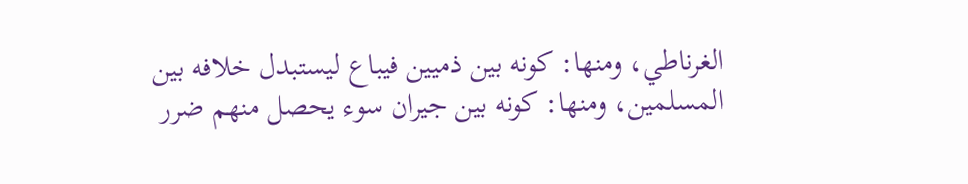الغرناطي، ومنها: كونه بين ذميين فيباع ليستبدل خلافه بين المسلمين، ومنها: كونه بين جيران سوء يحصل منهم ضرر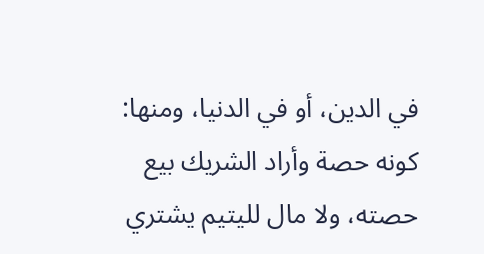في الدين، أو في الدنيا، ومنها: كونه حصة وأراد الشريك بيع حصته، ولا مال لليتيم يشتري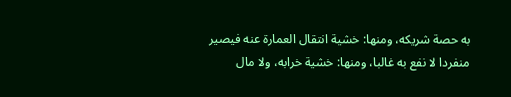به حصة شريكه، ومنها: خشية انتقال العمارة عنه فيصير منفردا لا نفع به غالبا، ومنها: خشية خرابه، ولا مال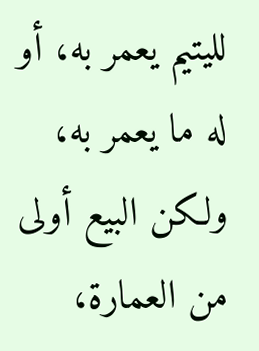لليتيم يعمر به، أو له ما يعمر به، ولكن البيع أولى من العمارة،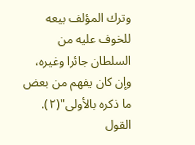وترك المؤلف بيعه للخوف عليه من السلطان جائرا وغيره، وإن كان يفهم من بعض ما ذكره بالأولى"(٢).
القول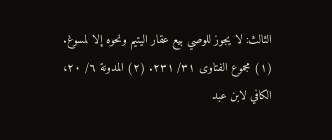الثالث: لا يجوز للوصي بيع عقار اليتيم ونحوه إلا لمسوغ.
(١) مجموع الفتاوى ٣١/ ٢٣١. (٢) المدونة ٦/ ٢٠، الكافي لابن عبد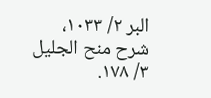البر ٢/ ١٠٣٣، شرح منح الجليل ٣/ ١٧٨.